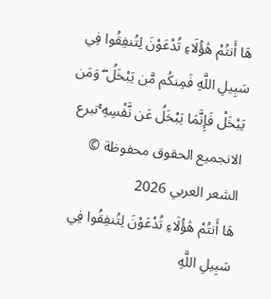هَا أَنتُمْ هَٰؤُلَاءِ تُدْعَوْنَ لِتُنفِقُوا فِي سَبِيلِ اللَّهِ فَمِنكُم مَّن يَبْخَلُ ۖ وَمَن يَبْخَلْ فَإِنَّمَا يَبْخَلُ عَن نَّفْسِهِ ۚتبرع الانجميع الحقوق محفوظة © الشعر العربي 2026
هَا أَنتُمْ هَٰؤُلَاءِ تُدْعَوْنَ لِتُنفِقُوا فِي سَبِيلِ اللَّهِ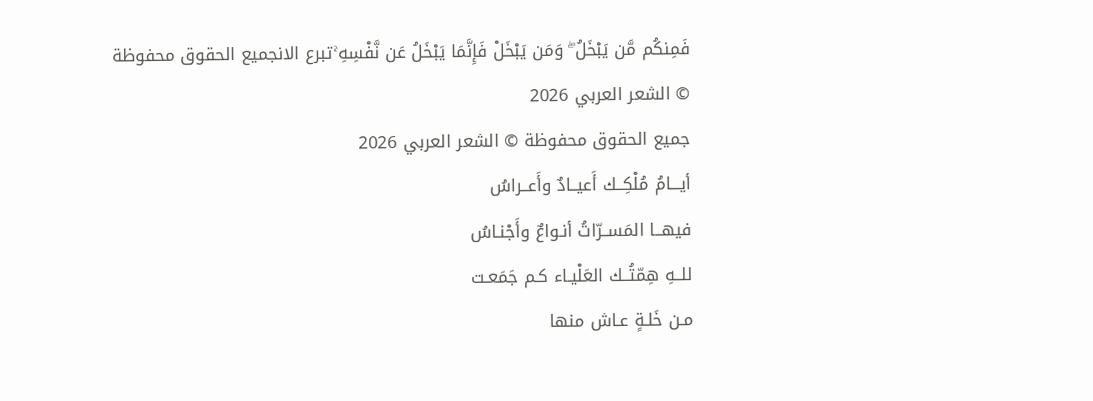فَمِنكُم مَّن يَبْخَلُ ۖ وَمَن يَبْخَلْ فَإِنَّمَا يَبْخَلُ عَن نَّفْسِهِ ۚتبرع الانجميع الحقوق محفوظة © الشعر العربي 2026
جميع الحقوق محفوظة © الشعر العربي 2026
أيـــامُ مُلْكِــك أَعيــادٌ وأَعــراسُ
فيهــا المَســرّاتُ أنـواعٌ وأَجْنـاسُ
للــهِ هِمّتُــك العَلْيـاء كـم جَمَعـت
مـن خَلـةٍ عـاش منها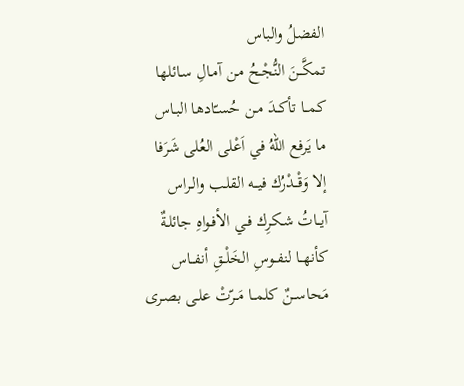الفضلُ والباس
تمكَّــنَ النُّجْـحُ مـن آمـالِ سـائلها
كمــا تأكــدَ مـن حُسـّادها البـاس
ما يَرفع اللهُ في اَعْلى العُلى شَرَفا
إلا وَقْــدْرُك فيــه القلـب والـراس
آيــاتُ شـكرِك فـي الأفـواهِ جائلـةٌ
كأنهــا لنفــوسِ الخَلْــقِ أنفــاس
مَحاســنٌ كلمــا مَــرّتْ علـى بصـرى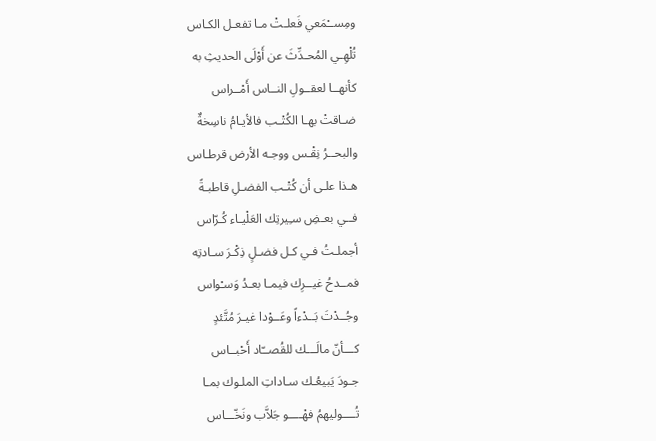ومِســْمَعي فَعلـتْ مـا تفعـل الكـاس
تُلْهِـي المُحـدِّثَ عن أَوْلَى الحديثِ به
كأنهــا لعقــولِ النــاس أَمْــراس
ضـاقتْ بهـا الكُتْـب فالأيـامُ ناسِخةٌ
والبحــرُ نِقْـس ووجـه الأرض قرطـاس
هـذا علـى أن كُتْـب الفضـلِ قاطبـةً
فــي بعـضِ سـِيرتِك العَلْيـاء كُـرّاس
أجملـتُ فـي كـل فضـلٍ ذِكْـرَ سـادتِه
فمــدحُ غيــرِك فيمـا بعـدُ وَسـْواس
وجُــدْتَ بَــدْءاً وعَــوْدا غيـرَ مُتَّئدٍ
كـــأنّ مالَـــك للقُصــّاد أَحْبــاس
جـودَ يَبيعُـك سـاداتِ الملـوك بمـا
تُــــوليهمُ فهْــــو جَلاَّب ونَخّـــاس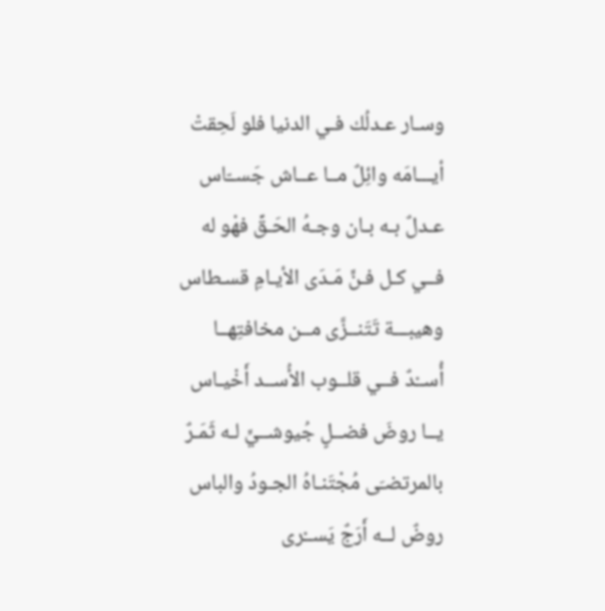وسـار عـدلُك فـي الدنيا فلو لَحِقتْ
أيـــامَه وائِلٌ مــا عــاش جَســّاس
عـدلٌ بـه بـان وجـهُ الحَـقِّ فهْو له
فــي كـل فـنٍّ مَـدَى الأيـامِ قسـطاس
وهيبـــة تَتَنــزَّى مــن مخافتِهــا
أُســْدٌ فــي قلــوب الأُســد أَخْيـاس
يــا روضَ فضــلٍ جُيوشــيٍّ لـه ثَمَـرٌ
بالمرتضـَى مُجْتَنـاهُ الجـودُ والباس
روضٌ لــه أَرَجٌ يَســْرى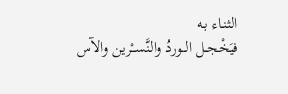الثنـاء بـه
فيَخْجــل الــوردُ والنَّســْرين والآس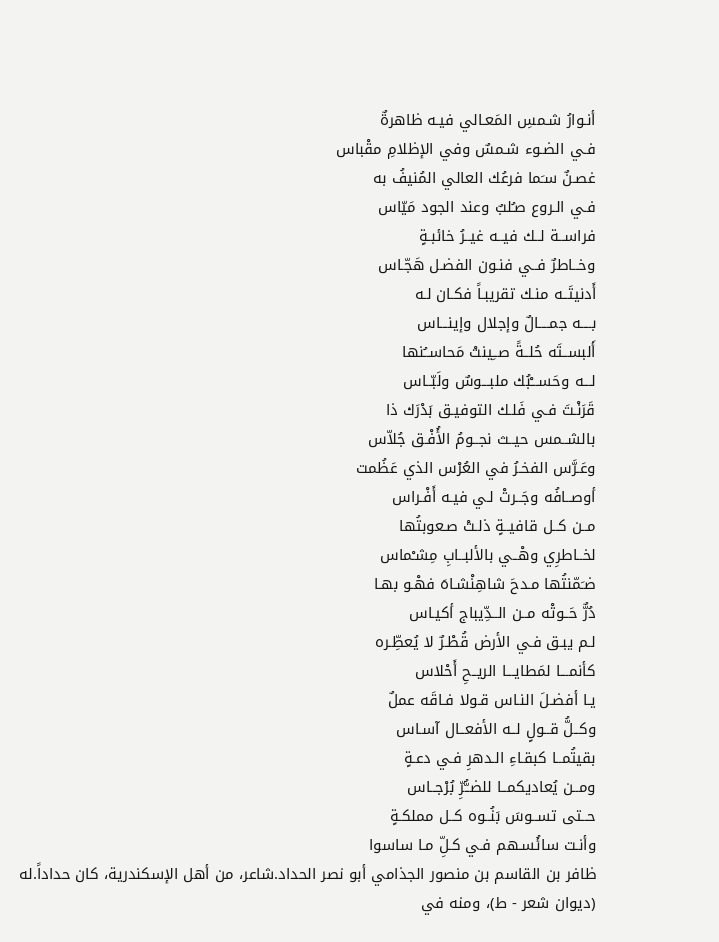أنـوارُ شـمسِ المَعـالي فيـه ظاهرةٌ
فـي الضـوء شـمسٌ وفي الإظلامِ مقْباس
غصـنٌ سـَما فرعُك العالي المُنيفُ به
فـي الـروع صـُلبٌ وعند الجود مَيّاس
فراســة لــك فيــه غيــرُ خائبـةٍ
وخــاطرٌ فــي فنـون الفضـل هَجّـاس
أَدنيتَــه منـك تقريبـاً فكـان لـه
بــــه جمــــالٌ وإجلال وإينـــاس
أَلبســتَه حُلــةً صــِينتْ مَحاســُنها
لـــه وحَســـْبُك ملبـــوسٌ ولَبّــاس
قَرَنْـتَ فـي فَلـك التوفيـق بَدْرَك ذا
بالشــمس حيــث نجــومُ الأُفْـق جُلاّس
وعَـرَّس الفخـرُ في العُرْس الذي عَظُمت
أوصــافُه وجَــرتْ لـي فيـه أَفْـراس
مــن كــل قافيــةٍ ذلـتْ صـعوبتُها
لخــاطرِي وهْــي بالألبــابِ مِشـْماس
ضـَمّنتُها مـدحَ شاهِنْشـاهَ فهْـو بهـا
دُرٌّ حَــوتْه مــن الــدِّيباج أكيـاس
لـم يبـق فـي الأرض قُطْـرٌ لا يُعطِّـره
كأنمـــا لمَطايـــا الريــحِ أَحْلاس
يـا أفضـلَ النـاس قـولا فـاقَه عملٌ
وكــلُّ قــولٍ لــه الأفعــال آسـاس
بقيتُمــا كبقـاءِ الـدهرِ فـي دعـةٍ
ومــن يُعاديكمــا للضــُّرِّ بُرْجــاس
حــتى تســوسَ بَنُــوه كــل مملكـةٍ
وأنـت سائُسـهم فـي كـلِّ مـا ساسوا
ظافر بن القاسم بن منصور الجذامي أبو نصر الحداد.شاعر، من أهل الإسكندرية، كان حداداً.له (ديوان شعر - ط)، ومنه في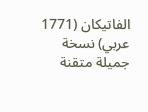الفاتيكان (1771 عربي) نسخة جميلة متقنة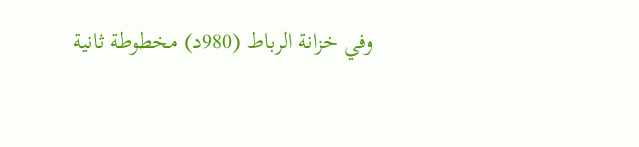وفي خزانة الرباط (980د) مخطوطة ثانية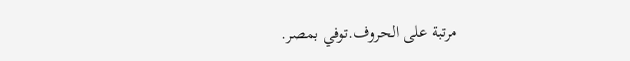مرتبة على الحروف.توفي بمصر.